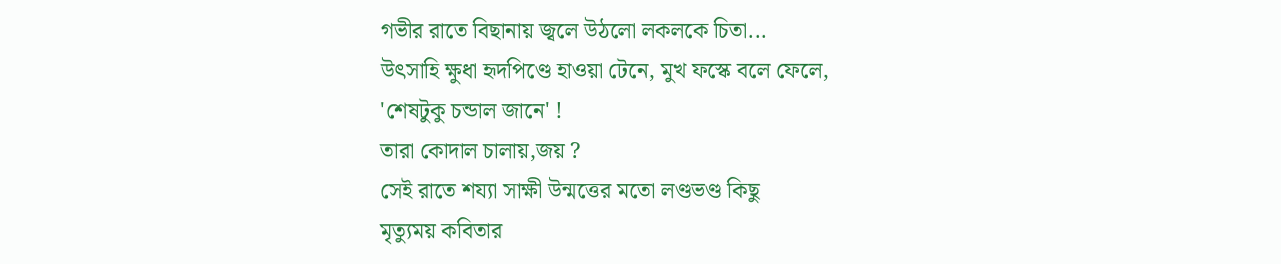গভীর রাতে বিছানায় জ্বলে উঠলো লকলকে চিতা...
উৎসাহি ক্ষুধা হৃদপিণ্ডে হাওয়া টেনে, মুখ ফস্কে বলে ফেলে,
'শেষটুকু চন্ডাল জানে' !
তারা কোদাল চালায়,জয় ?
সেই রাতে শয্যা সাক্ষী উন্মত্তের মতো লণ্ডভণ্ড কিছু
মৃত্যুময় কবিতার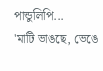পান্ডুলিপি...
'মাটি ভাঙছে, ভেঙে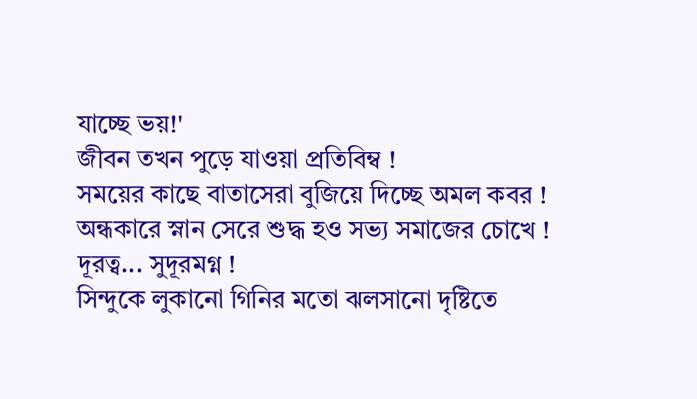যাচ্ছে ভয়!'
জীবন তখন পুড়ে যাওয়া প্রতিবিম্ব !
সময়ের কাছে বাতাসেরা বুজিয়ে দিচ্ছে অমল কবর !
অন্ধকারে স্নান সেরে শুদ্ধ হও সভ্য সমাজের চোখে ! দূরত্ব... সুদূরমগ্ন !
সিন্দুকে লুকানো গিনির মতো ঝলসানো দৃষ্টিতে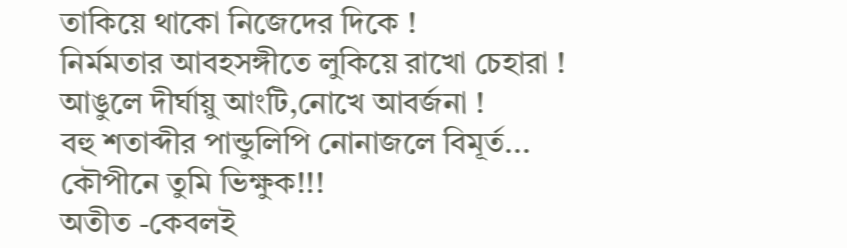তাকিয়ে থাকো নিজেদের দিকে !
নির্মমতার আবহসঙ্গীতে লুকিয়ে রাখো চেহারা !
আঙুলে দীর্ঘায়ু আংটি,নোখে আবর্জনা !
বহু শতাব্দীর পান্ডুলিপি নোনাজলে বিমূর্ত...
কৌপীনে তুমি ভিক্ষুক!!!
অতীত -কেবলই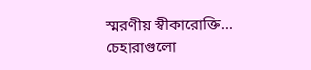স্মরণীয় স্বীকারোক্তি...
চেহারাগুলো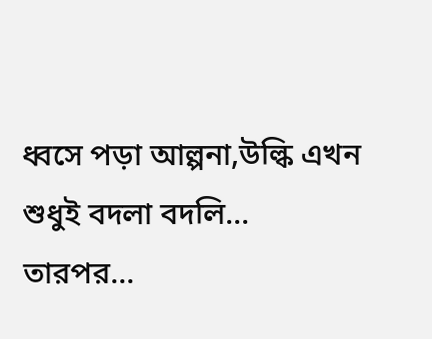ধ্বসে পড়া আল্পনা,উল্কি এখন শুধুই বদলা বদলি...
তারপর...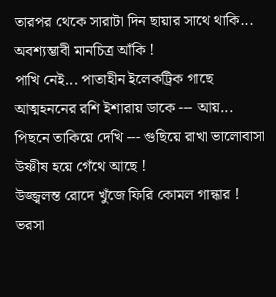তারপর থেকে সারাটা দিন ছায়ার সাথে থাকি...
অবশ্যম্ভাবী মানচিত্র আঁকি !
পাখি নেই... পাতাহীন ইলেকট্রিক গাছে
আত্মহননের রশি ইশারায় ডাকে --- আয়...
পিছনে তাকিয়ে দেখি --- গুছিয়ে রাখা ভালোবাসা উষ্ণীষ হয়ে গেঁথে আছে !
উজ্জ্বলন্ত রোদে খুঁজে ফিরি কোমল গান্ধার !
ভরসা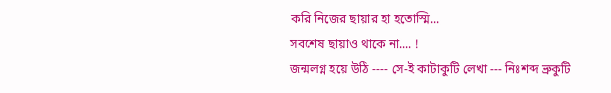করি নিজের ছায়ার হা হতোস্মি...
সবশেষ ছায়াও থাকে না.... !
জন্মলগ্ন হয়ে উঠি ---- সে-ই কাটাকুটি লেখা --- নিঃশব্দ ভ্রুকুটি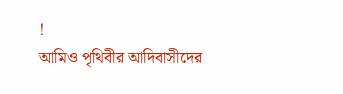!
আমিও পৃথিবীর আদিবাসীদের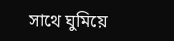সাথে ঘুমিয়ে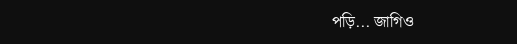পড়ি... জাগিও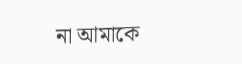না আমাকে